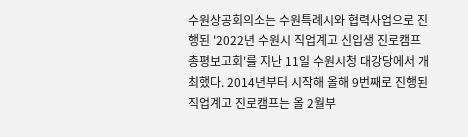수원상공회의소는 수원특례시와 협력사업으로 진행된 '2022년 수원시 직업계고 신입생 진로캠프 총평보고회'를 지난 11일 수원시청 대강당에서 개최했다. 2014년부터 시작해 올해 9번째로 진행된 직업계고 진로캠프는 올 2월부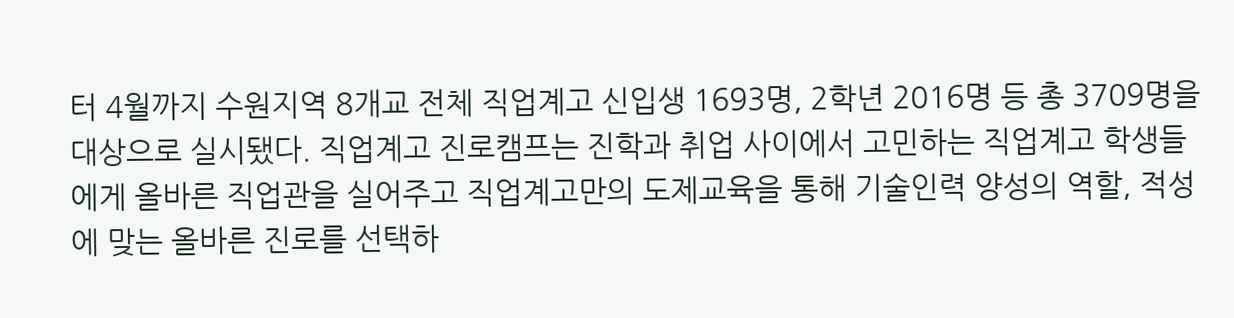터 4월까지 수원지역 8개교 전체 직업계고 신입생 1693명, 2학년 2016명 등 총 3709명을 대상으로 실시됐다. 직업계고 진로캠프는 진학과 취업 사이에서 고민하는 직업계고 학생들에게 올바른 직업관을 실어주고 직업계고만의 도제교육을 통해 기술인력 양성의 역할, 적성에 맞는 올바른 진로를 선택하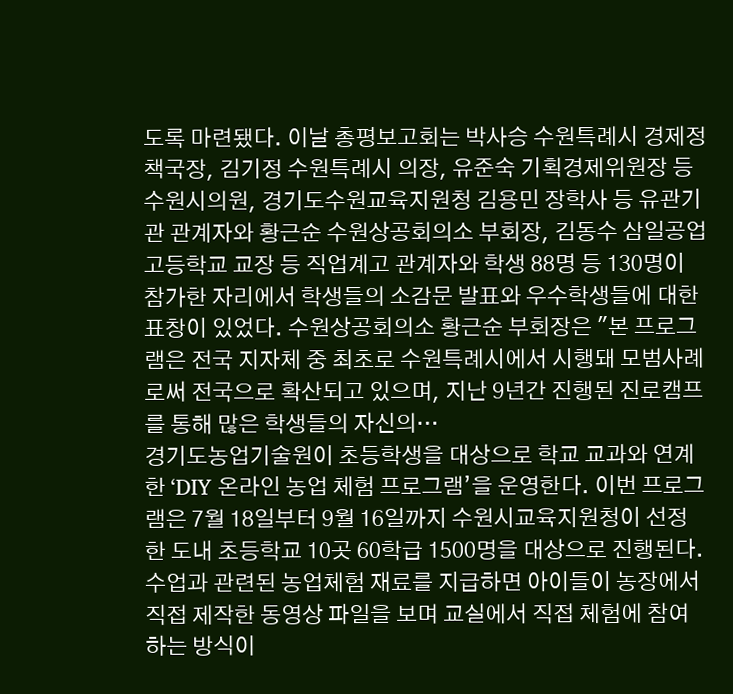도록 마련됐다. 이날 총평보고회는 박사승 수원특례시 경제정책국장, 김기정 수원특례시 의장, 유준숙 기획경제위원장 등 수원시의원, 경기도수원교육지원청 김용민 장학사 등 유관기관 관계자와 황근순 수원상공회의소 부회장, 김동수 삼일공업고등학교 교장 등 직업계고 관계자와 학생 88명 등 130명이 참가한 자리에서 학생들의 소감문 발표와 우수학생들에 대한 표창이 있었다. 수원상공회의소 황근순 부회장은 "본 프로그램은 전국 지자체 중 최초로 수원특례시에서 시행돼 모범사례로써 전국으로 확산되고 있으며, 지난 9년간 진행된 진로캠프를 통해 많은 학생들의 자신의…
경기도농업기술원이 초등학생을 대상으로 학교 교과와 연계한 ‘DIY 온라인 농업 체험 프로그램’을 운영한다. 이번 프로그램은 7월 18일부터 9월 16일까지 수원시교육지원청이 선정한 도내 초등학교 10곳 60학급 1500명을 대상으로 진행된다. 수업과 관련된 농업체험 재료를 지급하면 아이들이 농장에서 직접 제작한 동영상 파일을 보며 교실에서 직접 체험에 참여하는 방식이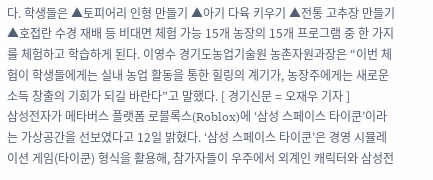다. 학생들은 ▲토피어리 인형 만들기 ▲아기 다육 키우기 ▲전통 고추장 만들기 ▲호접란 수경 재배 등 비대면 체험 가능 15개 농장의 15개 프로그램 중 한 가지를 체험하고 학습하게 된다. 이영수 경기도농업기술원 농촌자원과장은 “이번 체험이 학생들에게는 실내 농업 활동을 통한 힐링의 계기가, 농장주에게는 새로운 소득 창출의 기회가 되길 바란다”고 말했다. [ 경기신문 = 오재우 기자 ]
삼성전자가 메타버스 플랫폼 로블록스(Roblox)에 ‘삼성 스페이스 타이쿤’이라는 가상공간을 선보였다고 12일 밝혔다. ‘삼성 스페이스 타이쿤’은 경영 시뮬레이션 게임(타이쿤) 형식을 활용해, 참가자들이 우주에서 외계인 캐릭터와 삼성전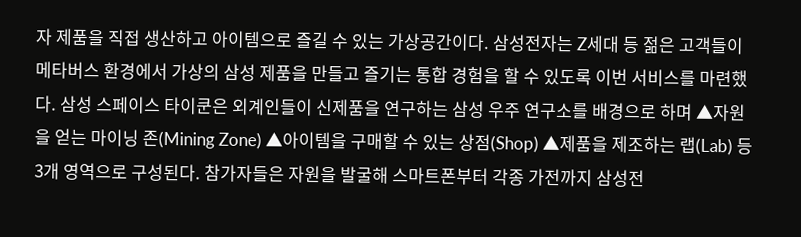자 제품을 직접 생산하고 아이템으로 즐길 수 있는 가상공간이다. 삼성전자는 Z세대 등 젊은 고객들이 메타버스 환경에서 가상의 삼성 제품을 만들고 즐기는 통합 경험을 할 수 있도록 이번 서비스를 마련했다. 삼성 스페이스 타이쿤은 외계인들이 신제품을 연구하는 삼성 우주 연구소를 배경으로 하며 ▲자원을 얻는 마이닝 존(Mining Zone) ▲아이템을 구매할 수 있는 상점(Shop) ▲제품을 제조하는 랩(Lab) 등 3개 영역으로 구성된다. 참가자들은 자원을 발굴해 스마트폰부터 각종 가전까지 삼성전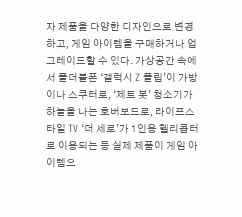자 제품을 다양한 디자인으로 변경하고, 게임 아이템을 구매하거나 업그레이드할 수 있다. 가상공간 속에서 폴더블폰 ‘갤럭시 Z 플립’이 가방이나 스쿠터로, ‘제트 봇’ 청소기가 하늘을 나는 호버보드로, 라이프스타일 TV ‘더 세로’가 1인용 헬리콥터로 이용되는 등 실제 제품이 게임 아이템으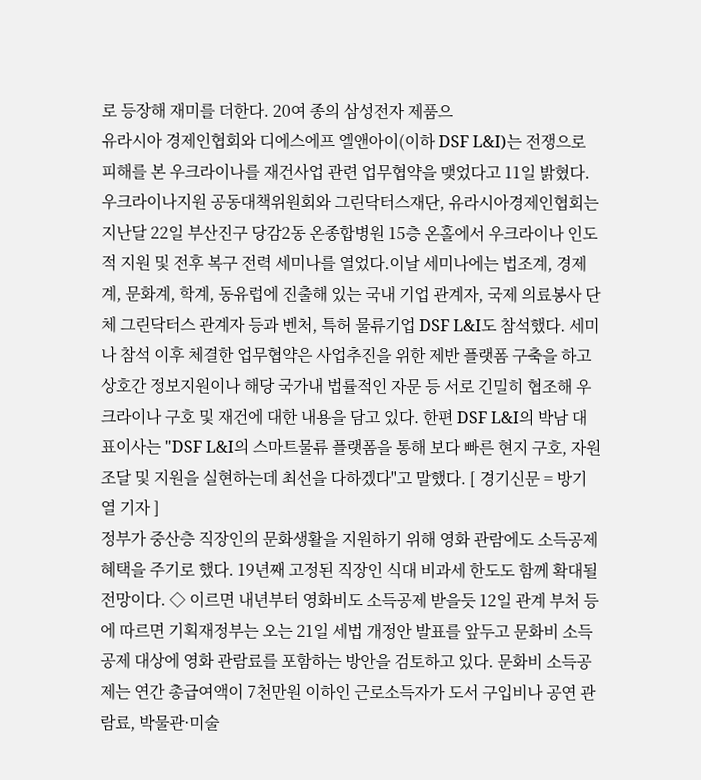로 등장해 재미를 더한다. 20여 종의 삼성전자 제품으
유라시아 경제인협회와 디에스에프 엘앤아이(이하 DSF L&I)는 전쟁으로 피해를 본 우크라이나를 재건사업 관련 업무협약을 맺었다고 11일 밝혔다. 우크라이나지원 공동대책위원회와 그린닥터스재단, 유라시아경제인협회는 지난달 22일 부산진구 당감2동 온종합병원 15층 온홀에서 우크라이나 인도적 지원 및 전후 복구 전력 세미나를 열었다.이날 세미나에는 법조계, 경제계, 문화계, 학계, 동유럽에 진출해 있는 국내 기업 관계자, 국제 의료봉사 단체 그린닥터스 관계자 등과 벤처, 특허 물류기업 DSF L&I도 참석했다. 세미나 참석 이후 체결한 업무협약은 사업추진을 위한 제반 플랫폼 구축을 하고 상호간 정보지원이나 해당 국가내 법률적인 자문 등 서로 긴밀히 협조해 우크라이나 구호 및 재건에 대한 내용을 담고 있다. 한편 DSF L&I의 박남 대표이사는 "DSF L&I의 스마트물류 플랫폼을 통해 보다 빠른 현지 구호, 자원 조달 및 지원을 실현하는데 최선을 다하겠다"고 말했다. [ 경기신문 = 방기열 기자 ]
정부가 중산층 직장인의 문화생활을 지원하기 위해 영화 관람에도 소득공제 혜택을 주기로 했다. 19년째 고정된 직장인 식대 비과세 한도도 함께 확대될 전망이다. ◇ 이르면 내년부터 영화비도 소득공제 받을듯 12일 관계 부처 등에 따르면 기획재정부는 오는 21일 세법 개정안 발표를 앞두고 문화비 소득공제 대상에 영화 관람료를 포함하는 방안을 검토하고 있다. 문화비 소득공제는 연간 총급여액이 7천만원 이하인 근로소득자가 도서 구입비나 공연 관람료, 박물관·미술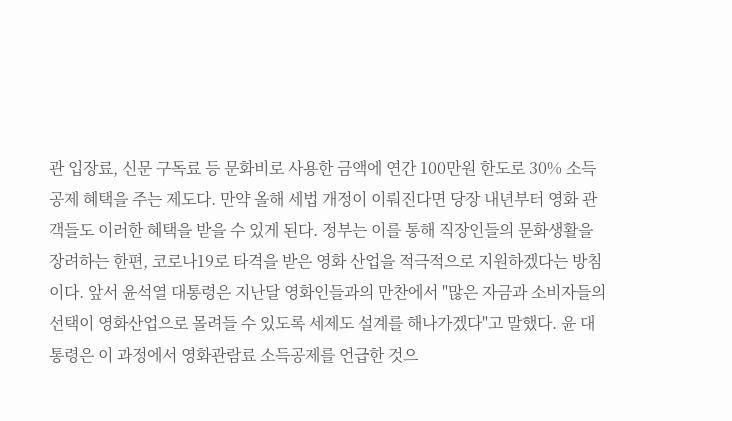관 입장료, 신문 구독료 등 문화비로 사용한 금액에 연간 100만원 한도로 30% 소득공제 혜택을 주는 제도다. 만약 올해 세법 개정이 이뤄진다면 당장 내년부터 영화 관객들도 이러한 혜택을 받을 수 있게 된다. 정부는 이를 통해 직장인들의 문화생활을 장려하는 한편, 코로나19로 타격을 받은 영화 산업을 적극적으로 지원하겠다는 방침이다. 앞서 윤석열 대통령은 지난달 영화인들과의 만찬에서 "많은 자금과 소비자들의 선택이 영화산업으로 몰려들 수 있도록 세제도 설계를 해나가겠다"고 말했다. 윤 대통령은 이 과정에서 영화관람료 소득공제를 언급한 것으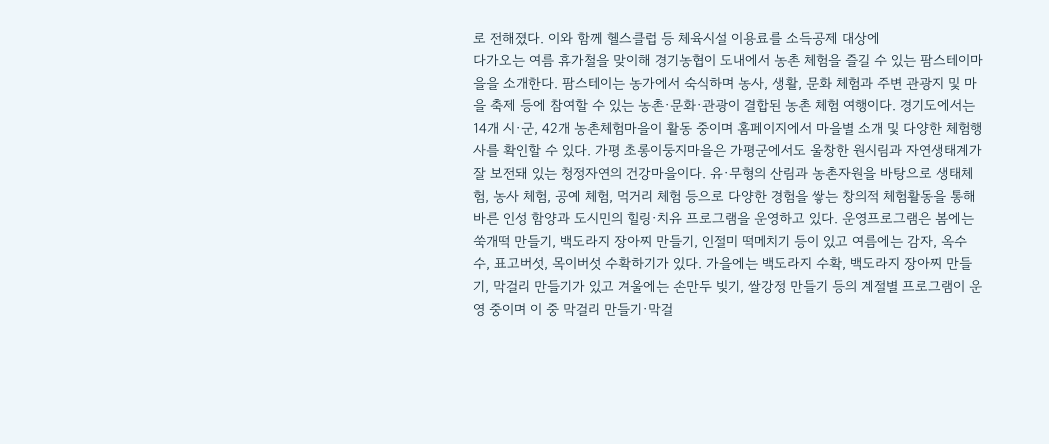로 전해졌다. 이와 함께 헬스클럽 등 체육시설 이용료를 소득공제 대상에
다가오는 여름 휴가철을 맞이해 경기농협이 도내에서 농촌 체험을 즐길 수 있는 팜스테이마을을 소개한다. 팜스테이는 농가에서 숙식하며 농사, 생활, 문화 체험과 주변 관광지 및 마을 축제 등에 참여할 수 있는 농촌·문화·관광이 결합된 농촌 체험 여행이다. 경기도에서는 14개 시·군, 42개 농촌체험마을이 활동 중이며 홈페이지에서 마을별 소개 및 다양한 체험행사를 확인할 수 있다. 가평 초롱이둥지마을은 가평군에서도 울창한 원시림과 자연생태계가 잘 보전돼 있는 청정자연의 건강마을이다. 유·무형의 산림과 농촌자원을 바탕으로 생태체험, 농사 체험, 공예 체험, 먹거리 체험 등으로 다양한 경험을 쌓는 창의적 체험활동을 통해 바른 인성 함양과 도시민의 힐링·치유 프로그램을 운영하고 있다. 운영프로그램은 봄에는 쑥개떡 만들기, 백도라지 장아찌 만들기, 인절미 떡메치기 등이 있고 여름에는 감자, 옥수수, 표고버섯, 목이버섯 수확하기가 있다. 가을에는 백도라지 수확, 백도라지 장아찌 만들기, 막걸리 만들기가 있고 겨울에는 손만두 빚기, 쌀강정 만들기 등의 계절별 프로그램이 운영 중이며 이 중 막걸리 만들기·막걸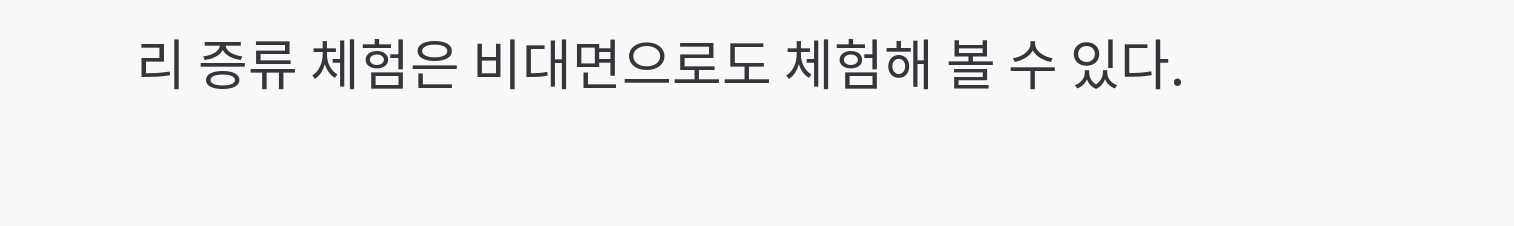리 증류 체험은 비대면으로도 체험해 볼 수 있다.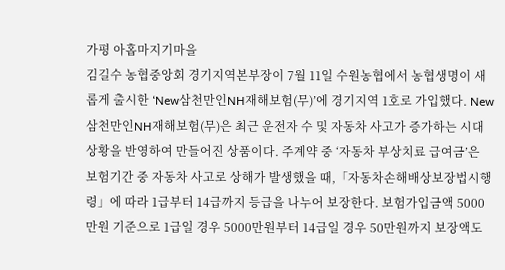가평 아홉마지기마을
김길수 농협중앙회 경기지역본부장이 7월 11일 수원농협에서 농협생명이 새롭게 출시한 ‘New삼천만인NH재해보험(무)’에 경기지역 1호로 가입했다. New삼천만인NH재해보험(무)은 최근 운전자 수 및 자동차 사고가 증가하는 시대 상황을 반영하여 만들어진 상품이다. 주계약 중 ‘자동차 부상치료 급여금’은 보험기간 중 자동차 사고로 상해가 발생했을 때,「자동차손해배상보장법시행령」에 따라 1급부터 14급까지 등급을 나누어 보장한다. 보험가입금액 5000만원 기준으로 1급일 경우 5000만원부터 14급일 경우 50만원까지 보장액도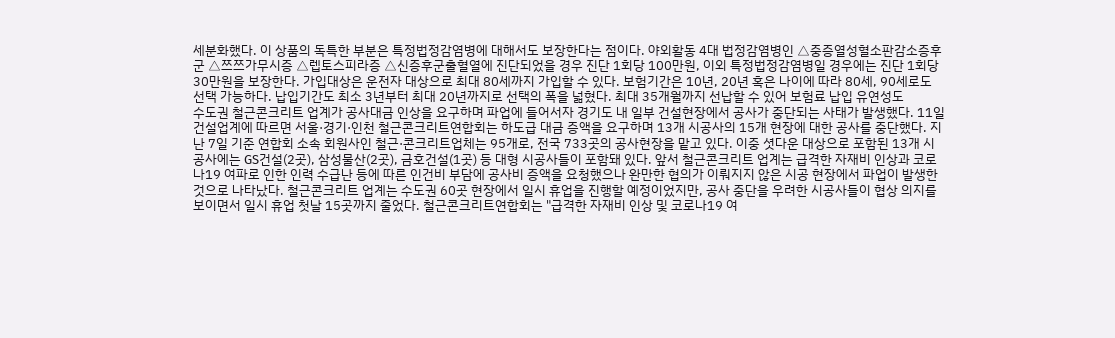세분화했다. 이 상품의 독특한 부분은 특정법정감염병에 대해서도 보장한다는 점이다. 야외활동 4대 법정감염병인 △중증열성혈소판감소증후군 △쯔쯔가무시증 △렙토스피라증 △신증후군출혈열에 진단되었을 경우 진단 1회당 100만원, 이외 특정법정감염병일 경우에는 진단 1회당 30만원을 보장한다. 가입대상은 운전자 대상으로 최대 80세까지 가입할 수 있다. 보험기간은 10년, 20년 혹은 나이에 따라 80세, 90세로도 선택 가능하다. 납입기간도 최소 3년부터 최대 20년까지로 선택의 폭을 넓혔다. 최대 35개월까지 선납할 수 있어 보험료 납입 유연성도
수도권 철근콘크리트 업계가 공사대금 인상을 요구하며 파업에 들어서자 경기도 내 일부 건설현장에서 공사가 중단되는 사태가 발생했다. 11일 건설업계에 따르면 서울·경기·인천 철근콘크리트연합회는 하도급 대금 증액을 요구하며 13개 시공사의 15개 현장에 대한 공사를 중단했다. 지난 7일 기준 연합회 소속 회원사인 철근·콘크리트업체는 95개로, 전국 733곳의 공사현장을 맡고 있다. 이중 셧다운 대상으로 포함된 13개 시공사에는 GS건설(2곳), 삼성물산(2곳), 금호건설(1곳) 등 대형 시공사들이 포함돼 있다. 앞서 철근콘크리트 업계는 급격한 자재비 인상과 코로나19 여파로 인한 인력 수급난 등에 따른 인건비 부담에 공사비 증액을 요청했으나 완만한 협의가 이뤄지지 않은 시공 현장에서 파업이 발생한 것으로 나타났다. 철근콘크리트 업계는 수도권 60곳 현장에서 일시 휴업을 진행할 예정이었지만, 공사 중단을 우려한 시공사들이 협상 의지를 보이면서 일시 휴업 첫날 15곳까지 줄었다. 철근콘크리트연합회는 "급격한 자재비 인상 및 코로나19 여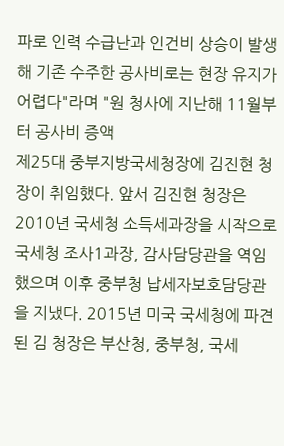파로 인력 수급난과 인건비 상승이 발생해 기존 수주한 공사비로는 현장 유지가 어렵다"라며 "원 청사에 지난해 11월부터 공사비 증액
제25대 중부지방국세청장에 김진현 청장이 취임했다. 앞서 김진현 청장은 2010년 국세청 소득세과장을 시작으로 국세청 조사1과장, 감사담당관을 역임했으며 이후 중부청 납세자보호담당관을 지냈다. 2015년 미국 국세청에 파견된 김 청장은 부산청, 중부청, 국세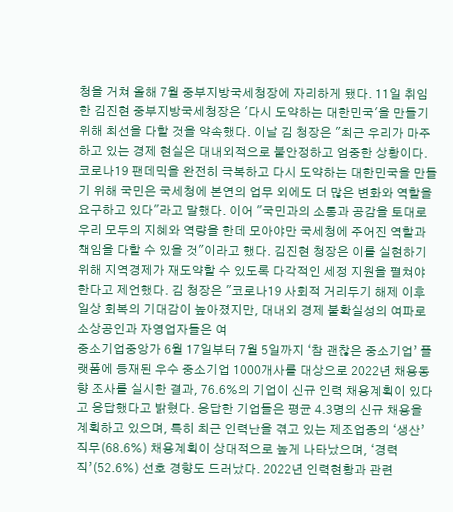청을 거쳐 올해 7월 중부지방국세청장에 자리하게 됐다. 11일 취임한 김진현 중부지방국세청장은 '다시 도약하는 대한민국'을 만들기 위해 최선을 다할 것을 약속했다. 이날 김 청장은 "최근 우리가 마주하고 있는 경제 현실은 대내외적으로 불안정하고 엄중한 상황이다. 코로나19 팬데믹을 완전히 극복하고 다시 도약하는 대한민국을 만들기 위해 국민은 국세청에 본연의 업무 외에도 더 많은 변화와 역할을 요구하고 있다"라고 말했다. 이어 "국민과의 소통과 공감을 토대로 우리 모두의 지혜와 역량을 한데 모아야만 국세청에 주어진 역할과 책임을 다할 수 있을 것"이라고 했다. 김진현 청장은 이를 실현하기 위해 지역경제가 재도약할 수 있도록 다각적인 세정 지원을 펼쳐야 한다고 제언했다. 김 청장은 "코로나19 사회적 거리두기 해제 이후 일상 회복의 기대감이 높아졌지만, 대내외 경제 불확실성의 여파로 소상공인과 자영업자들은 여
중소기업중앙가 6월 17일부터 7월 5일까지 ‘참 괜찮은 중소기업’ 플랫폼에 등재된 우수 중소기업 1000개사를 대상으로 2022년 채용동향 조사를 실시한 결과, 76.6%의 기업이 신규 인력 채용계획이 있다고 응답했다고 밝혔다. 응답한 기업들은 평균 4.3명의 신규 채용을 계획하고 있으며, 특히 최근 인력난을 겪고 있는 제조업종의 ‘생산’ 직무(68.6%) 채용계획이 상대적으로 높게 나타났으며, ‘경력직’(52.6%) 선호 경향도 드러났다. 2022년 인력현황과 관련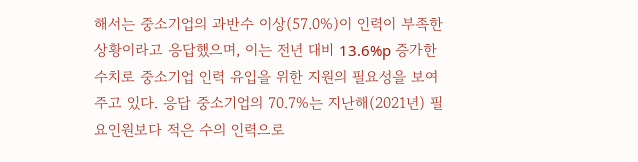해서는 중소기업의 과반수 이상(57.0%)이 인력이 부족한 상황이라고 응답했으며, 이는 전년 대비 13.6%p 증가한 수치로 중소기업 인력 유입을 위한 지원의 필요성을 보여주고 있다. 응답 중소기업의 70.7%는 지난해(2021년) 필요인원보다 적은 수의 인력으로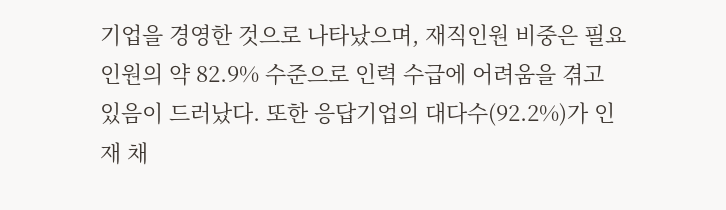기업을 경영한 것으로 나타났으며, 재직인원 비중은 필요인원의 약 82.9% 수준으로 인력 수급에 어려움을 겪고 있음이 드러났다. 또한 응답기업의 대다수(92.2%)가 인재 채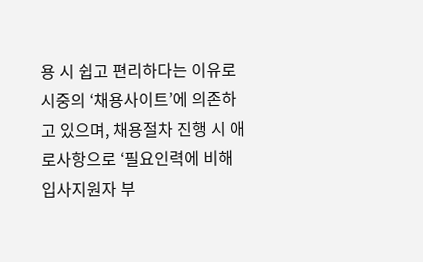용 시 쉽고 편리하다는 이유로 시중의 ‘채용사이트’에 의존하고 있으며, 채용절차 진행 시 애로사항으로 ‘필요인력에 비해 입사지원자 부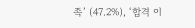족’ (47.2%), ‘합격 이